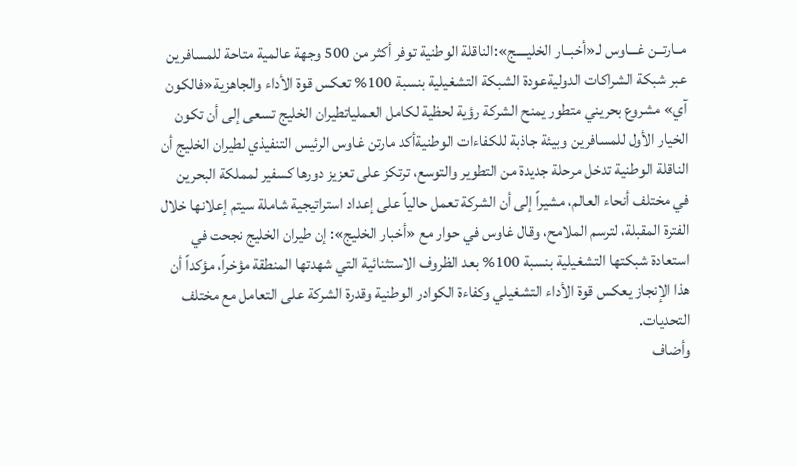مــارتــن غـــاوس لـ«أخبــار الخليــــج»:الناقلة الوطنية توفر أكثر من 500 وجهة عالمية متاحة للمسافرين عبر شبكة الشراكات الدوليةعودة الشبكة التشغيلية بنسبة 100% تعكس قوة الأداء والجاهزية«فالكون آي» مشروع بحريني متطور يمنح الشركة رؤية لحظية لكامل العملياتطيران الخليج تسعى إلى أن تكون الخيار الأول للمسافرين وبيئة جاذبة للكفاءات الوطنيةأكد مارتن غاوس الرئيس التنفيذي لطيران الخليج أن الناقلة الوطنية تدخل مرحلة جديدة من التطوير والتوسع، ترتكز على تعزيز دورها كسفير لمملكة البحرين في مختلف أنحاء العالم، مشيراً إلى أن الشركة تعمل حالياً على إعداد استراتيجية شاملة سيتم إعلانها خلال الفترة المقبلة، لترسم الملامح، وقال غاوس في حوار مع «أخبار الخليج»: إن طيران الخليج نجحت في استعادة شبكتها التشغيلية بنسبة 100% بعد الظروف الاستثنائية التي شهدتها المنطقة مؤخراً، مؤكداً أن هذا الإنجاز يعكس قوة الأداء التشغيلي وكفاءة الكوادر الوطنية وقدرة الشركة على التعامل مع مختلف التحديات.
وأضاف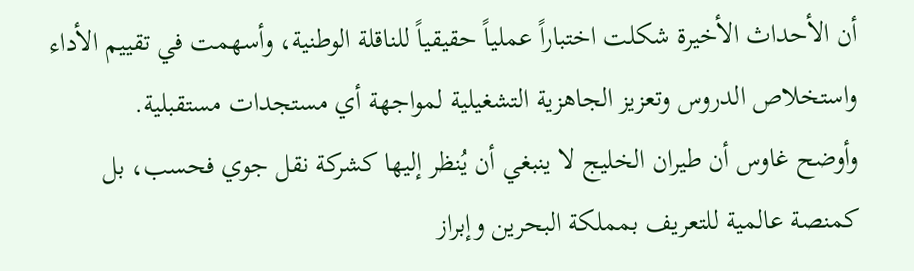أن الأحداث الأخيرة شكلت اختباراً عملياً حقيقياً للناقلة الوطنية، وأسهمت في تقييم الأداء واستخلاص الدروس وتعزيز الجاهزية التشغيلية لمواجهة أي مستجدات مستقبلية.
وأوضح غاوس أن طيران الخليج لا ينبغي أن يُنظر إليها كشركة نقل جوي فحسب، بل كمنصة عالمية للتعريف بمملكة البحرين وإبراز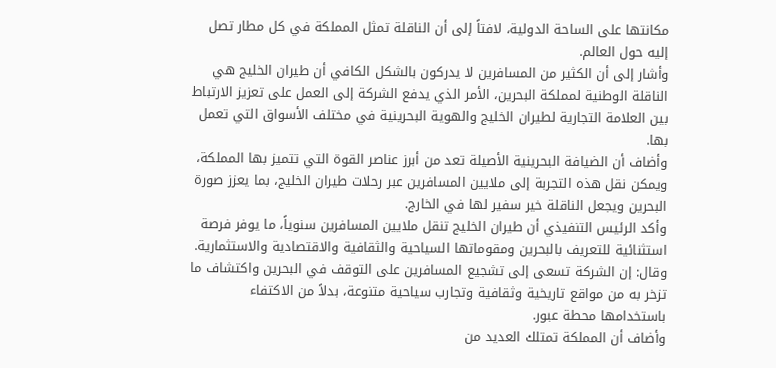مكانتها على الساحة الدولية، لافتاً إلى أن الناقلة تمثل المملكة في كل مطار تصل إليه حول العالم.
وأشار إلى أن الكثير من المسافرين لا يدركون بالشكل الكافي أن طيران الخليج هي الناقلة الوطنية لمملكة البحرين، الأمر الذي يدفع الشركة إلى العمل على تعزيز الارتباط بين العلامة التجارية لطيران الخليج والهوية البحرينية في مختلف الأسواق التي تعمل بها.
وأضاف أن الضيافة البحرينية الأصيلة تعد من أبرز عناصر القوة التي تتميز بها المملكة، ويمكن نقل هذه التجربة إلى ملايين المسافرين عبر رحلات طيران الخليج، بما يعزز صورة البحرين ويجعل الناقلة خير سفير لها في الخارج.
وأكد الرئيس التنفيذي أن طيران الخليج تنقل ملايين المسافرين سنوياً، ما يوفر فرصة استثنائية للتعريف بالبحرين ومقوماتها السياحية والثقافية والاقتصادية والاستثمارية.
وقال: إن الشركة تسعى إلى تشجيع المسافرين على التوقف في البحرين واكتشاف ما تزخر به من مواقع تاريخية وثقافية وتجارب سياحية متنوعة، بدلاً من الاكتفاء باستخدامها محطة عبور.
وأضاف أن المملكة تمتلك العديد من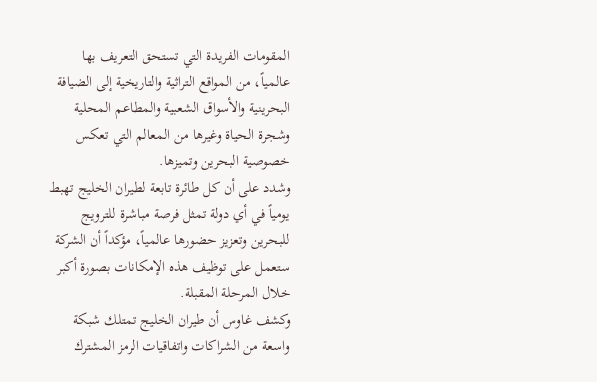المقومات الفريدة التي تستحق التعريف بها عالمياً، من المواقع التراثية والتاريخية إلى الضيافة البحرينية والأسواق الشعبية والمطاعم المحلية وشجرة الحياة وغيرها من المعالم التي تعكس خصوصية البحرين وتميزها.
وشدد على أن كل طائرة تابعة لطيران الخليج تهبط يومياً في أي دولة تمثل فرصة مباشرة للترويج للبحرين وتعزيز حضورها عالمياً، مؤكداً أن الشركة ستعمل على توظيف هذه الإمكانات بصورة أكبر خلال المرحلة المقبلة.
وكشف غاوس أن طيران الخليج تمتلك شبكة واسعة من الشراكات واتفاقيات الرمز المشترك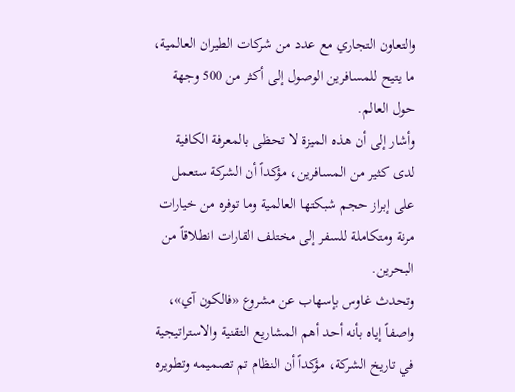والتعاون التجاري مع عدد من شركات الطيران العالمية، ما يتيح للمسافرين الوصول إلى أكثر من 500 وجهة حول العالم.
وأشار إلى أن هذه الميزة لا تحظى بالمعرفة الكافية لدى كثير من المسافرين، مؤكداً أن الشركة ستعمل على إبراز حجم شبكتها العالمية وما توفره من خيارات مرنة ومتكاملة للسفر إلى مختلف القارات انطلاقاً من البحرين.
وتحدث غاوس بإسهاب عن مشروع «فالكون آي»، واصفاً إياه بأنه أحد أهم المشاريع التقنية والاستراتيجية في تاريخ الشركة، مؤكداً أن النظام تم تصميمه وتطويره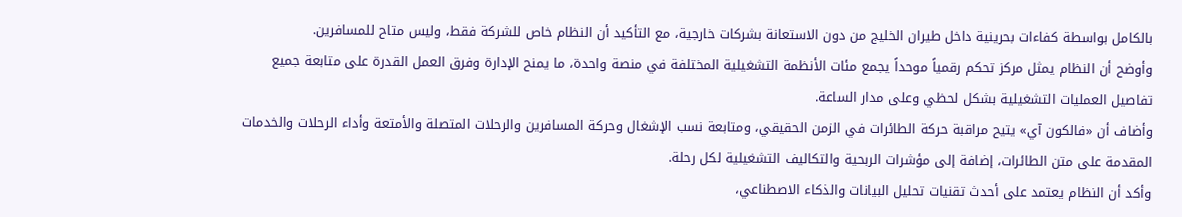بالكامل بواسطة كفاءات بحرينية داخل طيران الخليج من دون الاستعانة بشركات خارجية، مع التأكيد أن النظام خاص للشركة فقط، وليس متاح للمسافرين.
وأوضح أن النظام يمثل مركز تحكم رقمياً موحداً يجمع مئات الأنظمة التشغيلية المختلفة في منصة واحدة، ما يمنح الإدارة وفرق العمل القدرة على متابعة جميع تفاصيل العمليات التشغيلية بشكل لحظي وعلى مدار الساعة.
وأضاف أن «فالكون آي» يتيح مراقبة حركة الطائرات في الزمن الحقيقي، ومتابعة نسب الإشغال وحركة المسافرين والرحلات المتصلة والأمتعة وأداء الرحلات والخدمات المقدمة على متن الطائرات، إضافة إلى مؤشرات الربحية والتكاليف التشغيلية لكل رحلة.
وأكد أن النظام يعتمد على أحدث تقنيات تحليل البيانات والذكاء الاصطناعي،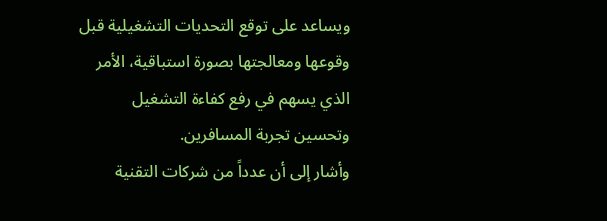ويساعد على توقع التحديات التشغيلية قبل وقوعها ومعالجتها بصورة استباقية، الأمر الذي يسهم في رفع كفاءة التشغيل وتحسين تجربة المسافرين.
وأشار إلى أن عدداً من شركات التقنية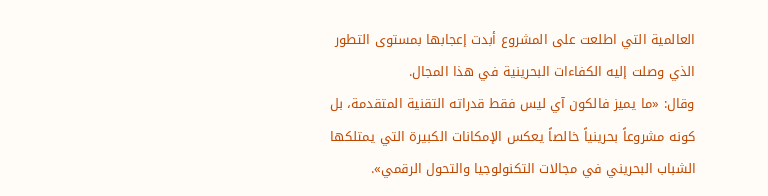العالمية التي اطلعت على المشروع أبدت إعجابها بمستوى التطور الذي وصلت إليه الكفاءات البحرينية في هذا المجال.
وقال: «ما يميز فالكون آي ليس فقط قدراته التقنية المتقدمة، بل كونه مشروعاً بحرينياً خالصاً يعكس الإمكانات الكبيرة التي يمتلكها الشباب البحريني في مجالات التكنولوجيا والتحول الرقمي».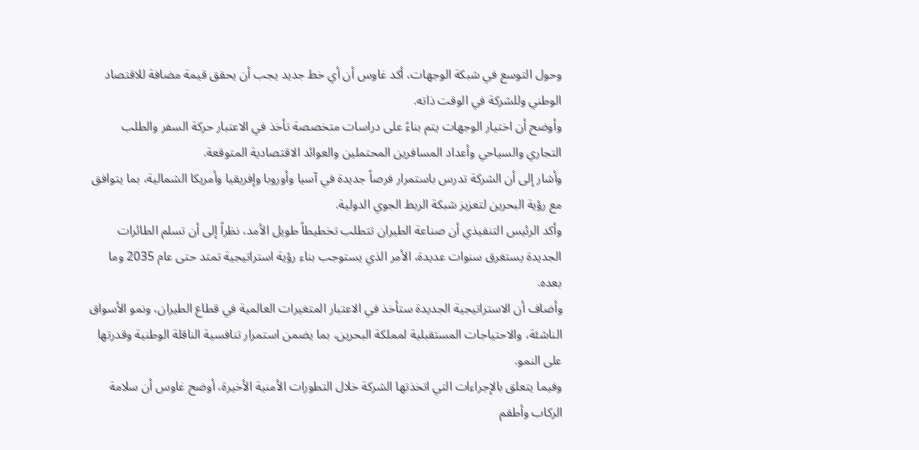وحول التوسع في شبكة الوجهات، أكد غاوس أن أي خط جديد يجب أن يحقق قيمة مضافة للاقتصاد الوطني وللشركة في الوقت ذاته.
وأوضح أن اختيار الوجهات يتم بناءً على دراسات متخصصة تأخذ في الاعتبار حركة السفر والطلب التجاري والسياحي وأعداد المسافرين المحتملين والعوائد الاقتصادية المتوقعة.
وأشار إلى أن الشركة تدرس باستمرار فرصاً جديدة في آسيا وأوروبا وإفريقيا وأمريكا الشمالية، بما يتوافق مع رؤية البحرين لتعزيز شبكة الربط الجوي الدولية.
وأكد الرئيس التنفيذي أن صناعة الطيران تتطلب تخطيطاً طويل الأمد، نظراً إلى أن تسلم الطائرات الجديدة يستغرق سنوات عديدة، الأمر الذي يستوجب بناء رؤية استراتيجية تمتد حتى عام 2035 وما بعده.
وأضاف أن الاستراتيجية الجديدة ستأخذ في الاعتبار المتغيرات العالمية في قطاع الطيران، ونمو الأسواق الناشئة، والاحتياجات المستقبلية لمملكة البحرين، بما يضمن استمرار تنافسية الناقلة الوطنية وقدرتها على النمو.
وفيما يتعلق بالإجراءات التي اتخذتها الشركة خلال التطورات الأمنية الأخيرة، أوضح غاوس أن سلامة الركاب وأطقم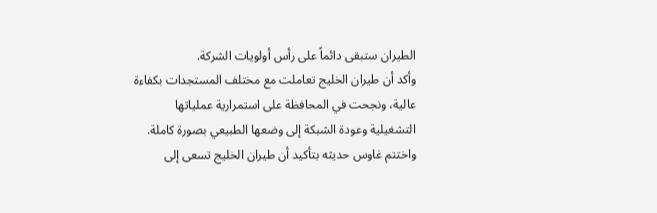الطيران ستبقى دائماً على رأس أولويات الشركة.
وأكد أن طيران الخليج تعاملت مع مختلف المستجدات بكفاءة عالية، ونجحت في المحافظة على استمرارية عملياتها التشغيلية وعودة الشبكة إلى وضعها الطبيعي بصورة كاملة.
واختتم غاوس حديثه بتأكيد أن طيران الخليج تسعى إلى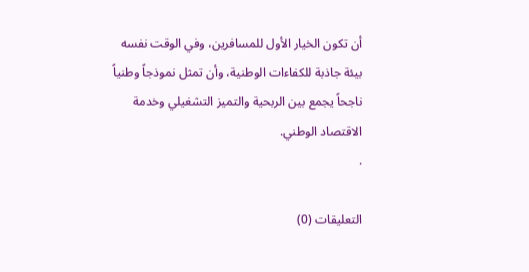أن تكون الخيار الأول للمسافرين، وفي الوقت نفسه بيئة جاذبة للكفاءات الوطنية، وأن تمثل نموذجاً وطنياً ناجحاً يجمع بين الربحية والتميز التشغيلي وخدمة الاقتصاد الوطني.
.

التعليقات (0)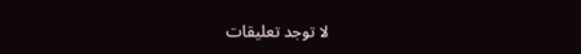لا توجد تعليقات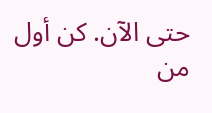حتى الآن. كن أول من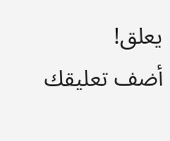يعلق!
أضف تعليقك